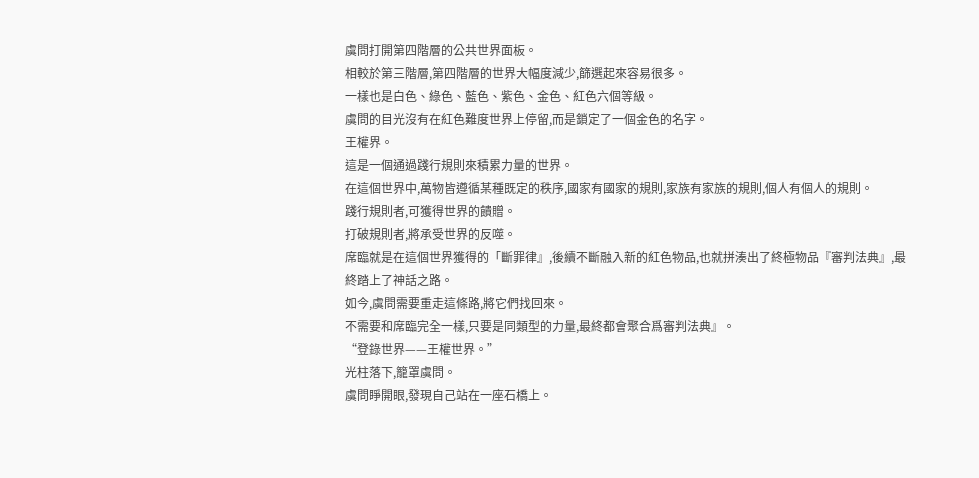虞問打開第四階層的公共世界面板。
相較於第三階層,第四階層的世界大幅度減少,篩選起來容易很多。
一樣也是白色、綠色、藍色、紫色、金色、紅色六個等級。
虞問的目光沒有在紅色難度世界上停留,而是鎖定了一個金色的名字。
王權界。
這是一個通過踐行規則來積累力量的世界。
在這個世界中,萬物皆遵循某種既定的秩序,國家有國家的規則,家族有家族的規則,個人有個人的規則。
踐行規則者,可獲得世界的饋贈。
打破規則者,將承受世界的反噬。
席臨就是在這個世界獲得的「斷罪律』,後續不斷融入新的紅色物品,也就拼湊出了終極物品『審判法典』,最終踏上了神話之路。
如今,虞問需要重走這條路,將它們找回來。
不需要和席臨完全一樣,只要是同類型的力量,最終都會聚合爲審判法典』。
“登錄世界——王權世界。”
光柱落下,籠罩虞問。
虞問睜開眼,發現自己站在一座石橋上。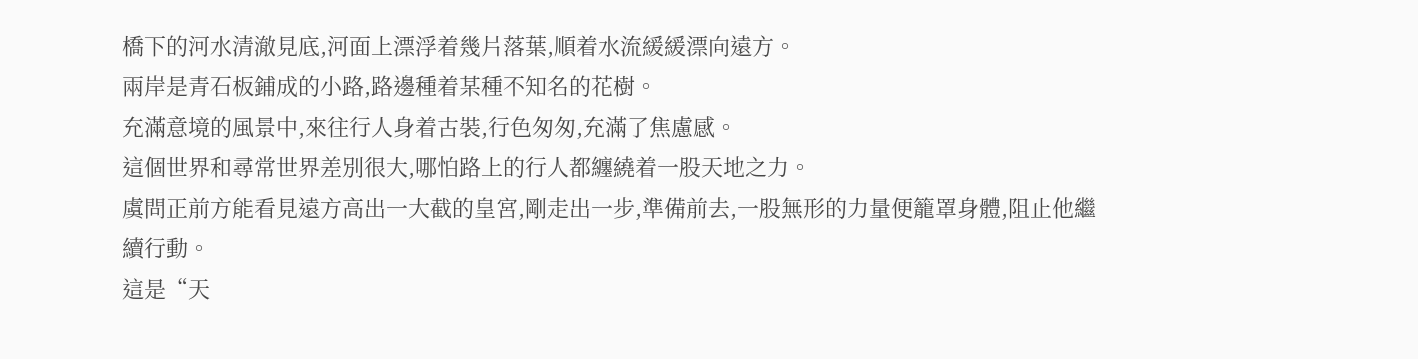橋下的河水清澈見底,河面上漂浮着幾片落葉,順着水流緩緩漂向遠方。
兩岸是青石板鋪成的小路,路邊種着某種不知名的花樹。
充滿意境的風景中,來往行人身着古裝,行色匆匆,充滿了焦慮感。
這個世界和尋常世界差別很大,哪怕路上的行人都纏繞着一股天地之力。
虞問正前方能看見遠方高出一大截的皇宮,剛走出一步,準備前去,一股無形的力量便籠罩身體,阻止他繼續行動。
這是“天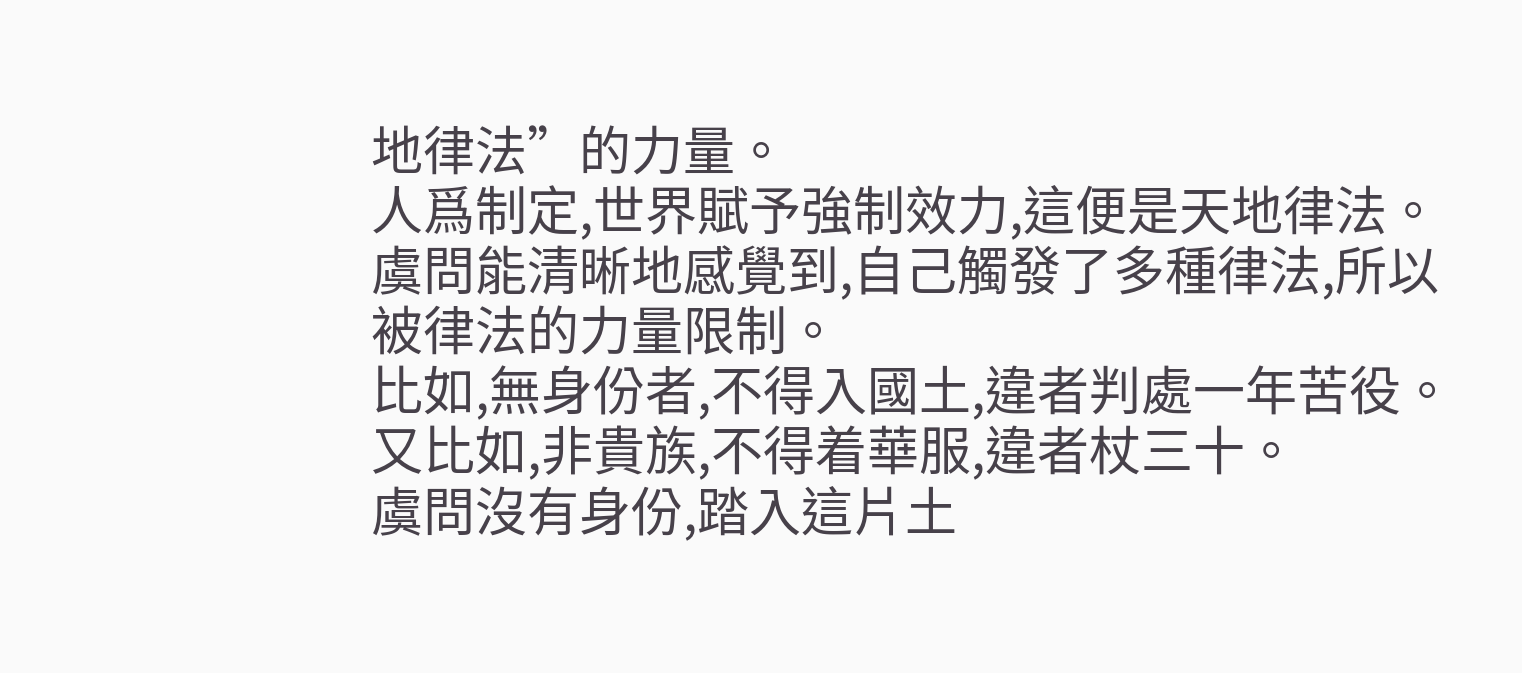地律法”的力量。
人爲制定,世界賦予強制效力,這便是天地律法。
虞問能清晰地感覺到,自己觸發了多種律法,所以被律法的力量限制。
比如,無身份者,不得入國土,違者判處一年苦役。
又比如,非貴族,不得着華服,違者杖三十。
虞問沒有身份,踏入這片土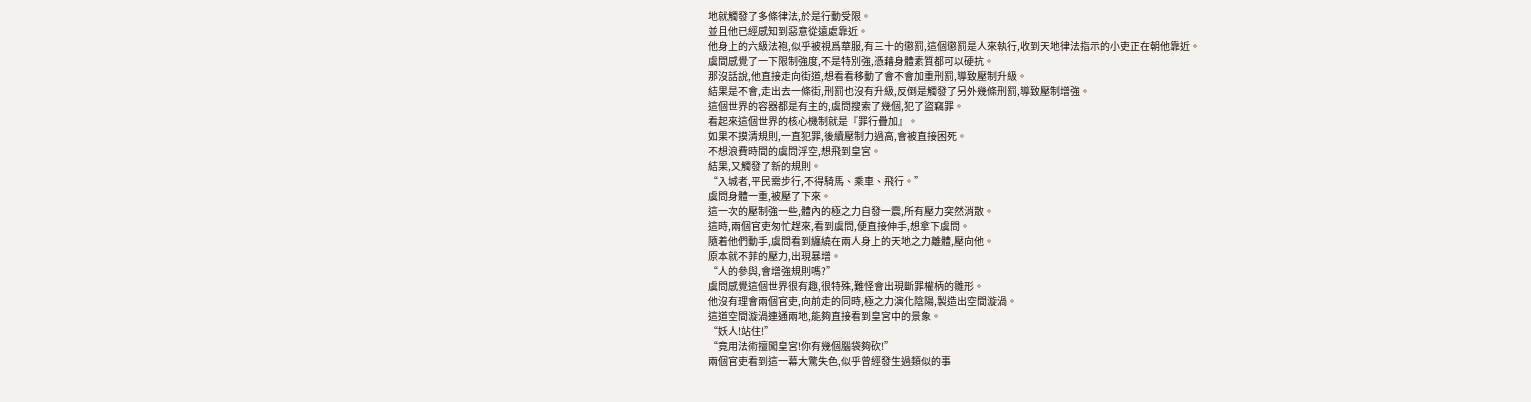地就觸發了多條律法,於是行動受限。
並且他已經感知到惡意從遠處靠近。
他身上的六級法袍,似乎被視爲華服,有三十的懲罰,這個懲罰是人來執行,收到天地律法指示的小吏正在朝他靠近。
虞間感覺了一下限制強度,不是特別強,憑藉身體素質都可以硬抗。
那沒話說,他直接走向街道,想看看移動了會不會加重刑罰,導致壓制升級。
結果是不會,走出去一條街,刑罰也沒有升級,反倒是觸發了另外幾條刑罰,導致壓制增強。
這個世界的容器都是有主的,虞問搜索了幾個,犯了盜竊罪。
看起來這個世界的核心機制就是『罪行疊加』。
如果不摸清規則,一直犯罪,後續壓制力過高,會被直接困死。
不想浪費時間的虞問浮空,想飛到皇宮。
結果,又觸發了新的規則。
“入城者,平民需步行,不得騎馬、乘車、飛行。”
虞問身體一重,被壓了下來。
這一次的壓制強一些,體內的極之力自發一震,所有壓力突然消散。
這時,兩個官吏匆忙趕來,看到虞問,便直接伸手,想拿下虞問。
隨着他們動手,虞問看到纏繞在兩人身上的天地之力離體,壓向他。
原本就不菲的壓力,出現暴增。
“人的參與,會增強規則嗎?”
虞問感覺這個世界很有趣,很特殊,難怪會出現斷罪權柄的雛形。
他沒有理會兩個官吏,向前走的同時,極之力演化陰陽,製造出空間漩渦。
這道空間漩渦連通兩地,能夠直接看到皇宮中的景象。
“妖人!站住!”
“竟用法術擅闖皇宮!你有幾個腦袋夠砍!”
兩個官吏看到這一幕大驚失色,似乎曾經發生過類似的事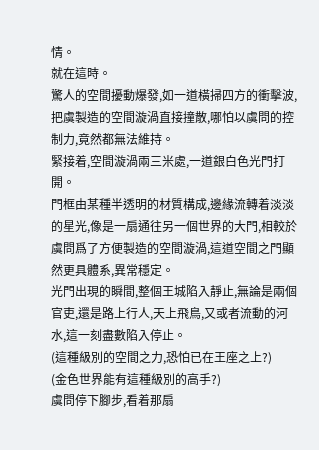情。
就在這時。
驚人的空間擾動爆發,如一道橫掃四方的衝擊波,把虞製造的空間漩渦直接撞散,哪怕以虞問的控制力,竟然都無法維持。
緊接着,空間漩渦兩三米處,一道銀白色光門打開。
門框由某種半透明的材質構成,邊緣流轉着淡淡的星光,像是一扇通往另一個世界的大門,相較於虞問爲了方便製造的空間漩渦,這道空間之門顯然更具體系,異常穩定。
光門出現的瞬間,整個王城陷入靜止,無論是兩個官吏,還是路上行人,天上飛鳥,又或者流動的河水,這一刻盡數陷入停止。
(這種級別的空間之力,恐怕已在王座之上?)
(金色世界能有這種級別的高手?)
虞問停下腳步,看着那扇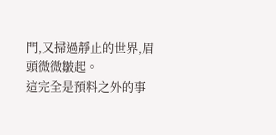門,又掃過靜止的世界,眉頭微微皺起。
這完全是預料之外的事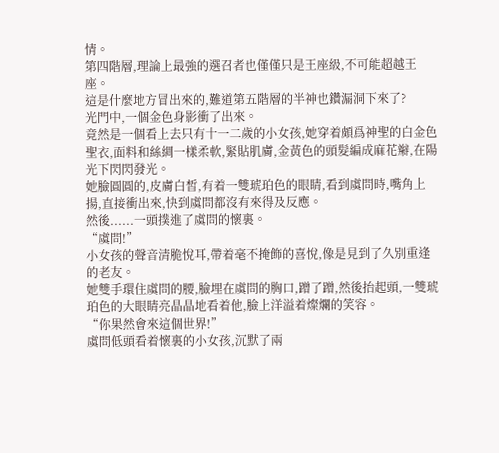情。
第四階層,理論上最強的選召者也僅僅只是王座級,不可能超越王座。
這是什麼地方冒出來的,難道第五階層的半神也鑽漏洞下來了?
光門中,一個金色身影衝了出來。
竟然是一個看上去只有十一二歲的小女孩,她穿着頗爲神聖的白金色聖衣,面料和絲綢一樣柔軟,緊貼肌膚,金黃色的頭髮編成麻花辮,在陽光下閃閃發光。
她臉圓圓的,皮膚白皙,有着一雙琥珀色的眼睛,看到虞問時,嘴角上揚,直接衝出來,快到虞問都沒有來得及反應。
然後......一頭撲進了虞問的懷裏。
“虞問!”
小女孩的聲音清脆悅耳,帶着毫不掩飾的喜悅,像是見到了久別重逢的老友。
她雙手環住虞問的腰,臉埋在虞問的胸口,蹭了蹭,然後抬起頭,一雙琥珀色的大眼睛亮晶晶地看着他,臉上洋溢着燦爛的笑容。
“你果然會來這個世界!”
虞問低頭看着懷裏的小女孩,沉默了兩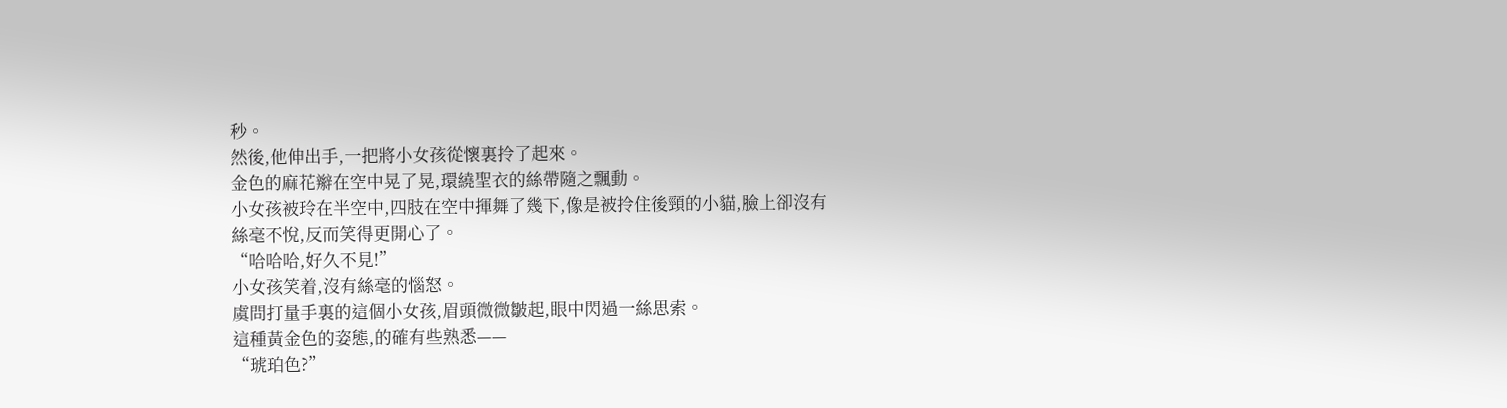秒。
然後,他伸出手,一把將小女孩從懷裏拎了起來。
金色的麻花辮在空中晃了晃,環繞聖衣的絲帶隨之飄動。
小女孩被玲在半空中,四肢在空中揮舞了幾下,像是被拎住後頸的小貓,臉上卻沒有絲毫不悅,反而笑得更開心了。
“哈哈哈,好久不見!”
小女孩笑着,沒有絲毫的惱怒。
虞問打量手裏的這個小女孩,眉頭微微皺起,眼中閃過一絲思索。
這種黃金色的姿態,的確有些熟悉——
“琥珀色?”